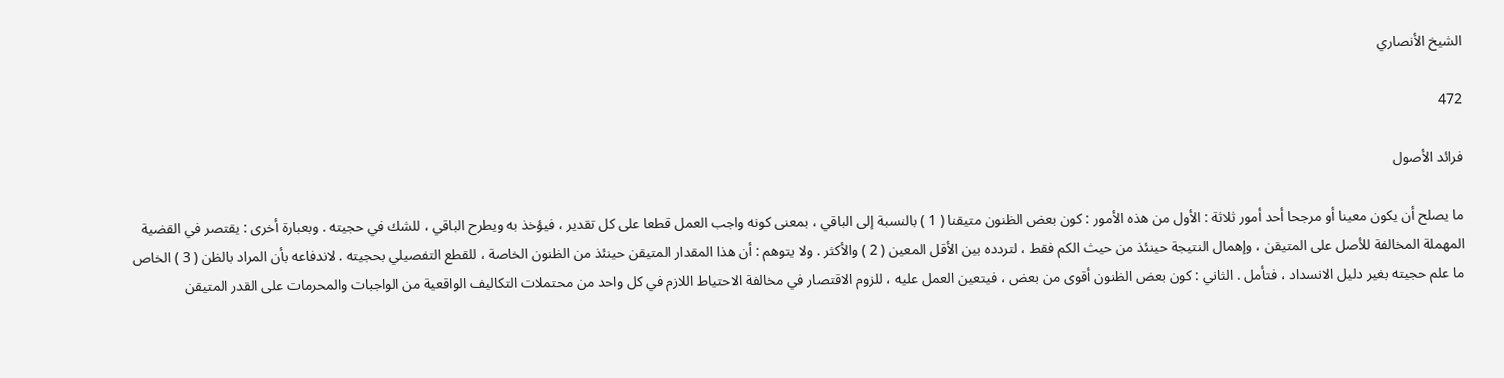الشيخ الأنصاري

472

فرائد الأصول

ما يصلح أن يكون معينا أو مرجحا أحد أمور ثلاثة : الأول من هذه الأمور : كون بعض الظنون متيقنا ( 1 ) بالنسبة إلى الباقي ، بمعنى كونه واجب العمل قطعا على كل تقدير ، فيؤخذ به ويطرح الباقي ، للشك في حجيته . وبعبارة أخرى : يقتصر في القضية المهملة المخالفة للأصل على المتيقن ، وإهمال النتيجة حينئذ من حيث الكم فقط ، لتردده بين الأقل المعين ( 2 ) والأكثر . ولا يتوهم : أن هذا المقدار المتيقن حينئذ من الظنون الخاصة ، للقطع التفصيلي بحجيته . لاندفاعه بأن المراد بالظن ( 3 ) الخاص ما علم حجيته بغير دليل الانسداد ، فتأمل . الثاني : كون بعض الظنون أقوى من بعض ، فيتعين العمل عليه ، للزوم الاقتصار في مخالفة الاحتياط اللازم في كل واحد من محتملات التكاليف الواقعية من الواجبات والمحرمات على القدر المتيقن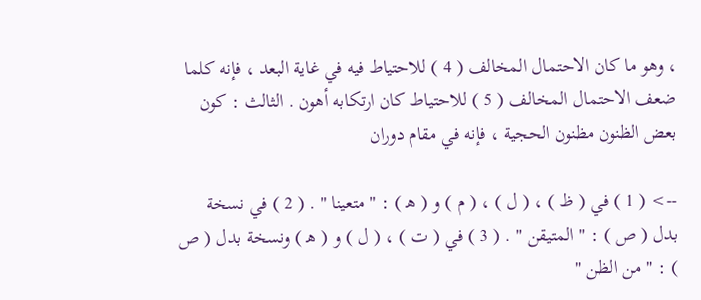، وهو ما كان الاحتمال المخالف ( 4 ) للاحتياط فيه في غاية البعد ، فإنه كلما ضعف الاحتمال المخالف ( 5 ) للاحتياط كان ارتكابه أهون . الثالث : كون بعض الظنون مظنون الحجية ، فإنه في مقام دوران

--> ( 1 ) في ( ظ ) ، ( ل ) ، ( م ) و ( ه‍ ) : " متعينا " . ( 2 ) في نسخة بدل ( ص ) : " المتيقن " . ( 3 ) في ( ت ) ، ( ل ) و ( ه‍ ) ونسخة بدل ( ص ) : " من الظن "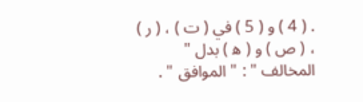. ( 4 ) و ( 5 ) في ( ت ) ، ( ر ) ، ( ص ) و ( ه‍ ) بدل " المخالف " : " الموافق " .